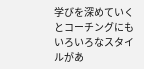学びを深めていくとコーチングにもいろいろなスタイルがあ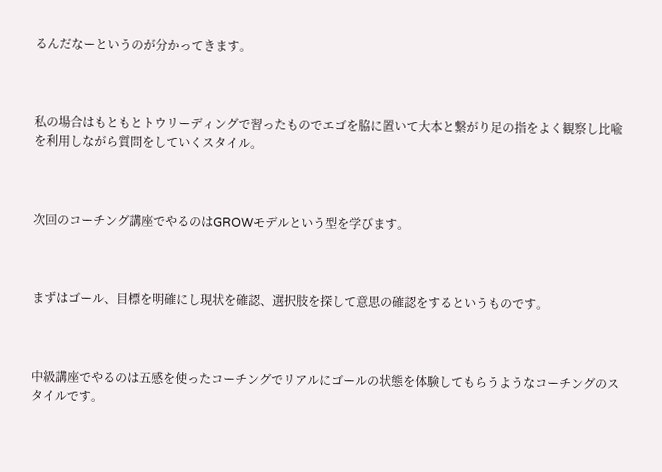るんだなーというのが分かってきます。



私の場合はもともとトウリーディングで習ったものでエゴを脇に置いて大本と繋がり足の指をよく観察し比喩を利用しながら質問をしていくスタイル。



次回のコーチング講座でやるのはGROWモデルという型を学びます。



まずはゴール、目標を明確にし現状を確認、選択肢を探して意思の確認をするというものです。



中級講座でやるのは五感を使ったコーチングでリアルにゴールの状態を体験してもらうようなコーチングのスタイルです。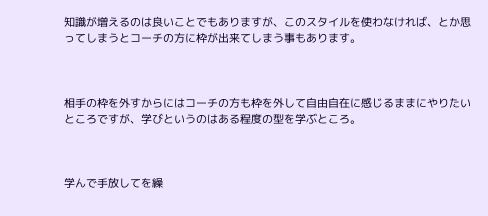知識が増えるのは良いことでもありますが、このスタイルを使わなければ、とか思ってしまうとコーチの方に枠が出来てしまう事もあります。



相手の枠を外すからにはコーチの方も枠を外して自由自在に感じるままにやりたいところですが、学びというのはある程度の型を学ぶところ。



学んで手放してを繰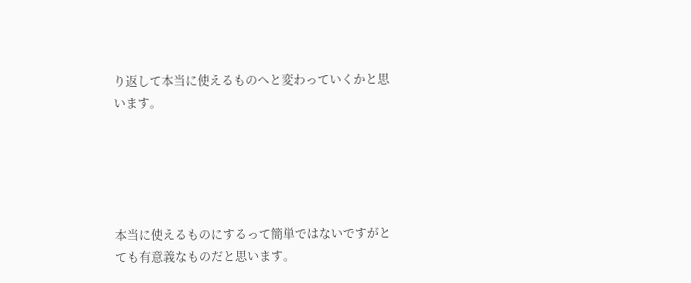り返して本当に使えるものへと変わっていくかと思います。





本当に使えるものにするって簡単ではないですがとても有意義なものだと思います。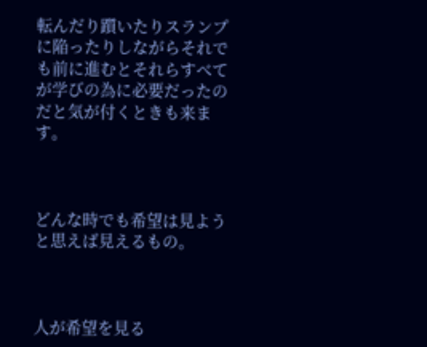転んだり躓いたりスランプに陥ったりしながらそれでも前に進むとそれらすべてが学びの為に必要だったのだと気が付くときも来ます。



どんな時でも希望は見ようと思えば見えるもの。



人が希望を見る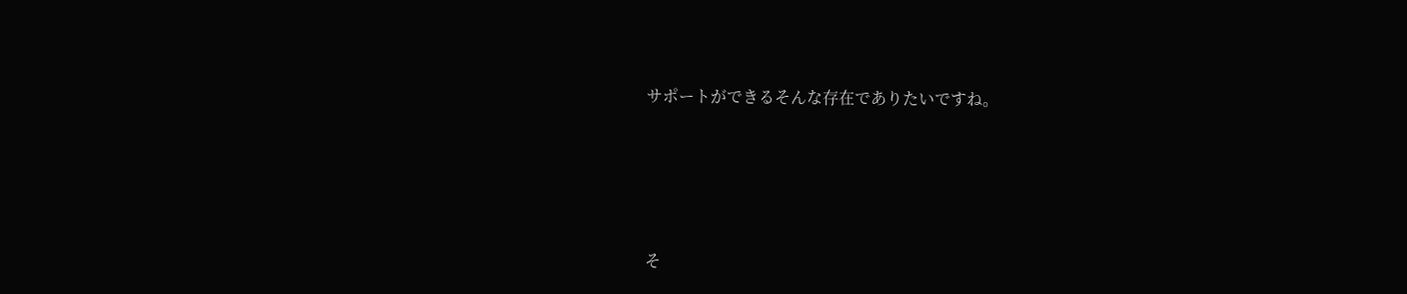サポートができるそんな存在でありたいですね。





そ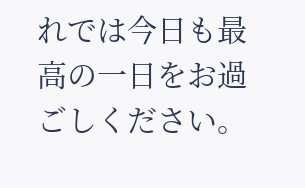れでは今日も最高の一日をお過ごしください。